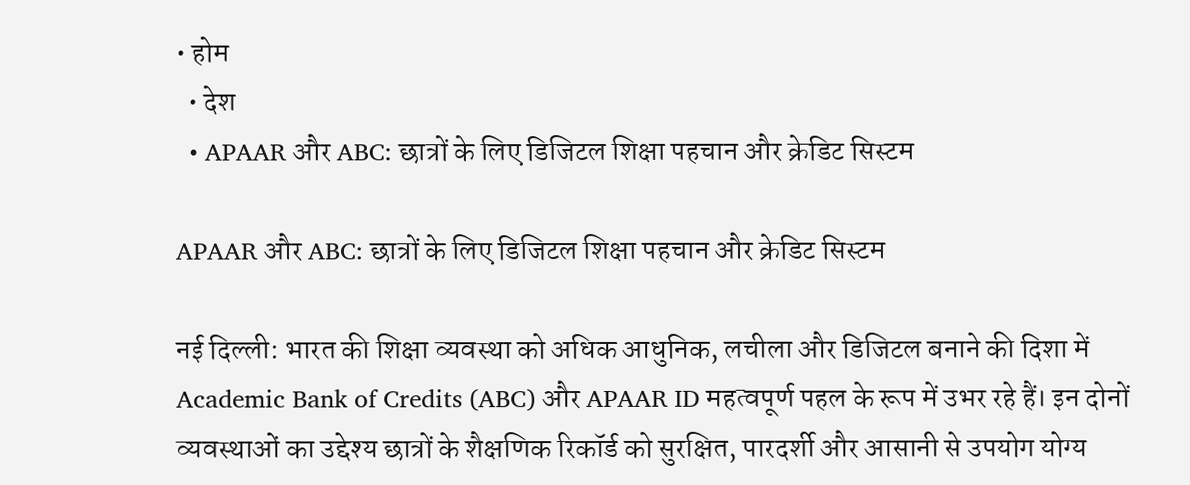• होम
  • देश
  • APAAR और ABC: छात्रों के लिए डिजिटल शिक्षा पहचान और क्रेडिट सिस्टम

APAAR और ABC: छात्रों के लिए डिजिटल शिक्षा पहचान और क्रेडिट सिस्टम

नई दिल्ली: भारत की शिक्षा व्यवस्था को अधिक आधुनिक, लचीला और डिजिटल बनाने की दिशा में Academic Bank of Credits (ABC) और APAAR ID महत्वपूर्ण पहल के रूप में उभर रहे हैं। इन दोनों व्यवस्थाओं का उद्देश्य छात्रों के शैक्षणिक रिकॉर्ड को सुरक्षित, पारदर्शी और आसानी से उपयोग योग्य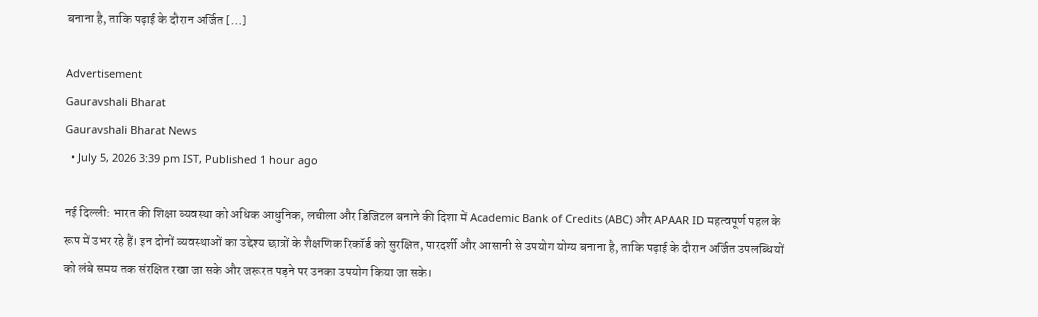बनाना है, ताकि पढ़ाई के दौरान अर्जित […]

Advertisement
Gauravshali Bharat
Gauravshali Bharat News
  • July 5, 2026 3:39 pm IST, Published 1 hour ago

नई दिल्ली: भारत की शिक्षा व्यवस्था को अधिक आधुनिक, लचीला और डिजिटल बनाने की दिशा में Academic Bank of Credits (ABC) और APAAR ID महत्वपूर्ण पहल के रूप में उभर रहे हैं। इन दोनों व्यवस्थाओं का उद्देश्य छात्रों के शैक्षणिक रिकॉर्ड को सुरक्षित, पारदर्शी और आसानी से उपयोग योग्य बनाना है, ताकि पढ़ाई के दौरान अर्जित उपलब्धियों को लंबे समय तक संरक्षित रखा जा सके और जरूरत पड़ने पर उनका उपयोग किया जा सके।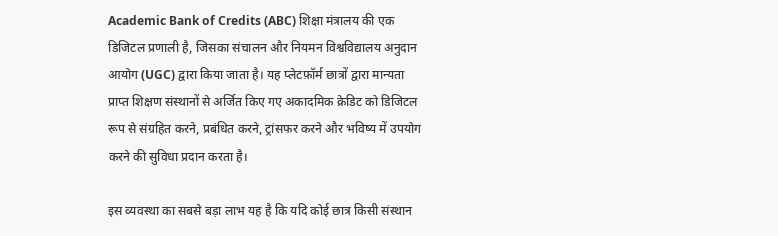Academic Bank of Credits (ABC) शिक्षा मंत्रालय की एक डिजिटल प्रणाली है, जिसका संचालन और नियमन विश्वविद्यालय अनुदान आयोग (UGC) द्वारा किया जाता है। यह प्लेटफ़ॉर्म छात्रों द्वारा मान्यता प्राप्त शिक्षण संस्थानों से अर्जित किए गए अकादमिक क्रेडिट को डिजिटल रूप से संग्रहित करने, प्रबंधित करने, ट्रांसफर करने और भविष्य में उपयोग करने की सुविधा प्रदान करता है।

इस व्यवस्था का सबसे बड़ा लाभ यह है कि यदि कोई छात्र किसी संस्थान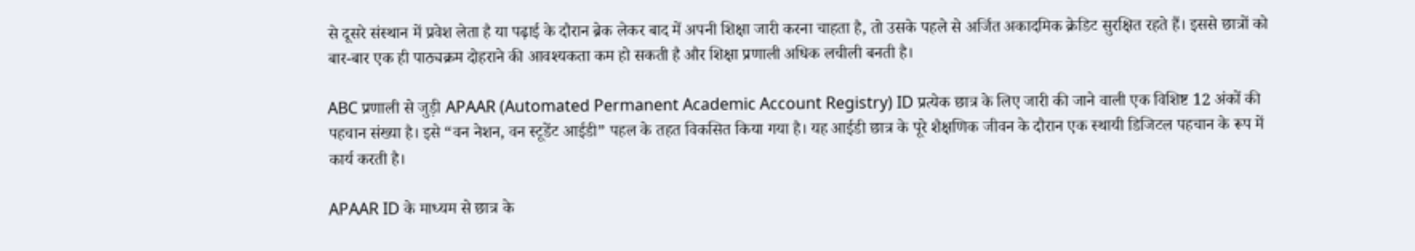से दूसरे संस्थान में प्रवेश लेता है या पढ़ाई के दौरान ब्रेक लेकर बाद में अपनी शिक्षा जारी करना चाहता है, तो उसके पहले से अर्जित अकादमिक क्रेडिट सुरक्षित रहते हैं। इससे छात्रों को बार-बार एक ही पाठ्यक्रम दोहराने की आवश्यकता कम हो सकती है और शिक्षा प्रणाली अधिक लचीली बनती है।

ABC प्रणाली से जुड़ी APAAR (Automated Permanent Academic Account Registry) ID प्रत्येक छात्र के लिए जारी की जाने वाली एक विशिष्ट 12 अंकों की पहचान संख्या है। इसे “वन नेशन, वन स्टूडेंट आईडी” पहल के तहत विकसित किया गया है। यह आईडी छात्र के पूरे शैक्षणिक जीवन के दौरान एक स्थायी डिजिटल पहचान के रूप में कार्य करती है।

APAAR ID के माध्यम से छात्र के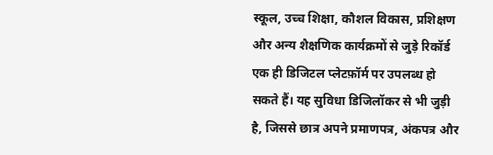स्कूल, उच्च शिक्षा, कौशल विकास, प्रशिक्षण और अन्य शैक्षणिक कार्यक्रमों से जुड़े रिकॉर्ड एक ही डिजिटल प्लेटफ़ॉर्म पर उपलब्ध हो सकते हैं। यह सुविधा डिजिलॉकर से भी जुड़ी है, जिससे छात्र अपने प्रमाणपत्र, अंकपत्र और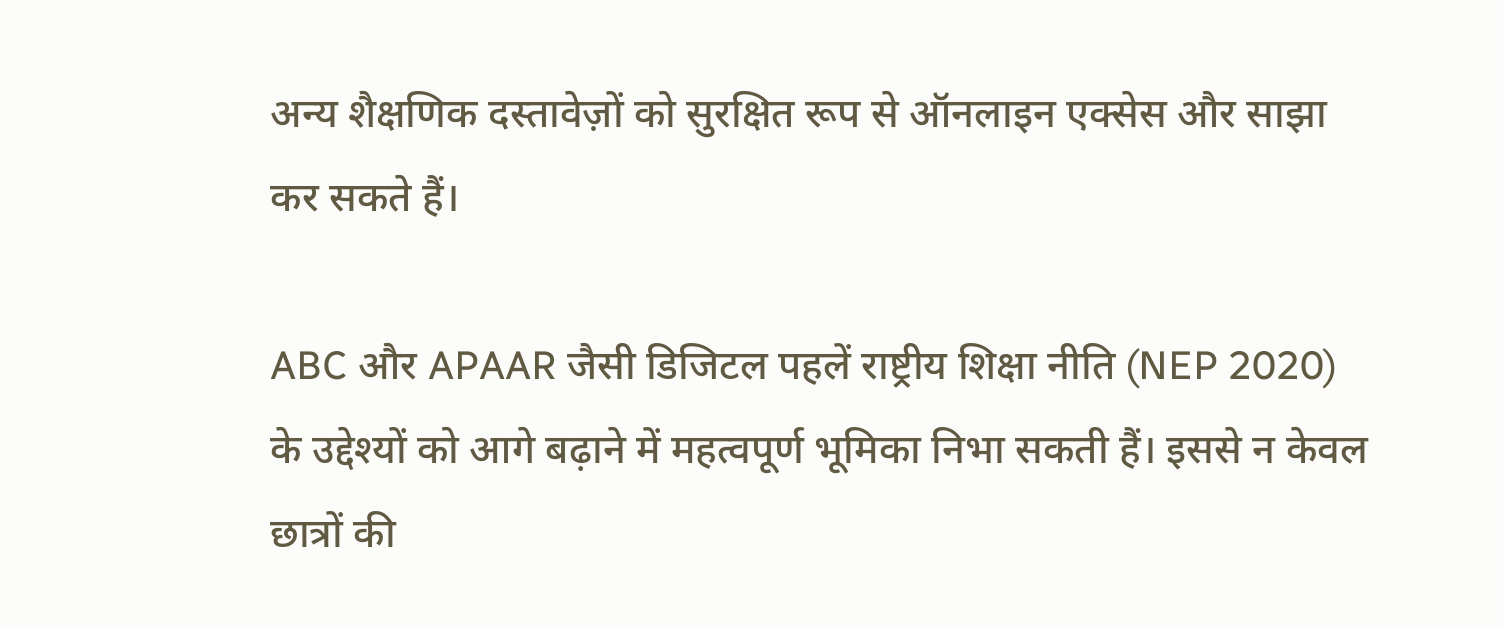अन्य शैक्षणिक दस्तावेज़ों को सुरक्षित रूप से ऑनलाइन एक्सेस और साझा कर सकते हैं।

ABC और APAAR जैसी डिजिटल पहलें राष्ट्रीय शिक्षा नीति (NEP 2020) के उद्देश्यों को आगे बढ़ाने में महत्वपूर्ण भूमिका निभा सकती हैं। इससे न केवल छात्रों की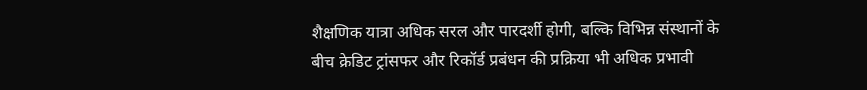शैक्षणिक यात्रा अधिक सरल और पारदर्शी होगी, बल्कि विभिन्न संस्थानों के बीच क्रेडिट ट्रांसफर और रिकॉर्ड प्रबंधन की प्रक्रिया भी अधिक प्रभावी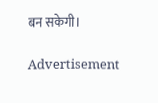बन सकेगी।

Advertisement